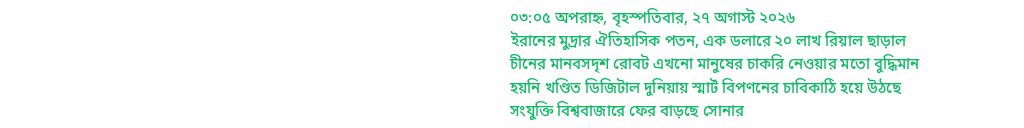০৩:০৫ অপরাহ্ন, বৃহস্পতিবার, ২৭ অগাস্ট ২০২৬
ইরানের মুদ্রার ঐতিহাসিক পতন, এক ডলারে ২০ লাখ রিয়াল ছাড়াল চীনের মানবসদৃশ রোবট এখনো মানুষের চাকরি নেওয়ার মতো বুদ্ধিমান হয়নি খণ্ডিত ডিজিটাল দুনিয়ায় স্মার্ট বিপণনের চাবিকাঠি হয়ে উঠছে সংযুক্তি বিশ্ববাজারে ফের বাড়ছে সোনার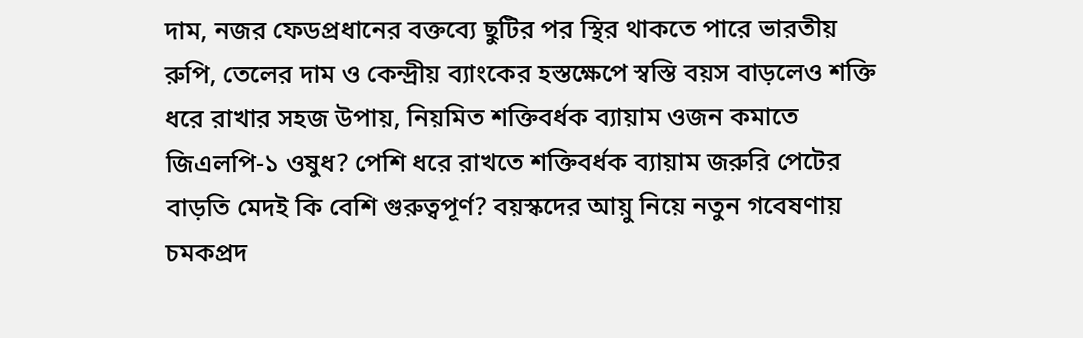দাম, নজর ফেডপ্রধানের বক্তব্যে ছুটির পর স্থির থাকতে পারে ভারতীয় রুপি, তেলের দাম ও কেন্দ্রীয় ব্যাংকের হস্তক্ষেপে স্বস্তি বয়স বাড়লেও শক্তি ধরে রাখার সহজ উপায়, নিয়মিত শক্তিবর্ধক ব্যায়াম ওজন কমাতে জিএলপি-১ ওষুধ? পেশি ধরে রাখতে শক্তিবর্ধক ব্যায়াম জরুরি পেটের বাড়তি মেদই কি বেশি গুরুত্বপূর্ণ? বয়স্কদের আয়ু নিয়ে নতুন গবেষণায় চমকপ্রদ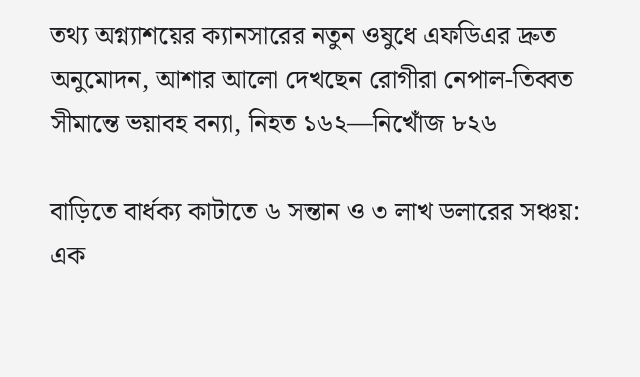তথ্য অগ্ন্যাশয়ের ক্যানসারের নতুন ওষুধে এফডিএর দ্রুত অনুমোদন, আশার আলো দেখছেন রোগীরা নেপাল-তিব্বত সীমান্তে ভয়াবহ বন্যা, নিহত ১৬২—নিখোঁজ ৮২৬

বাড়িতে বার্ধক্য কাটাতে ৬ সন্তান ও ৩ লাখ ডলারের সঞ্চয়: এক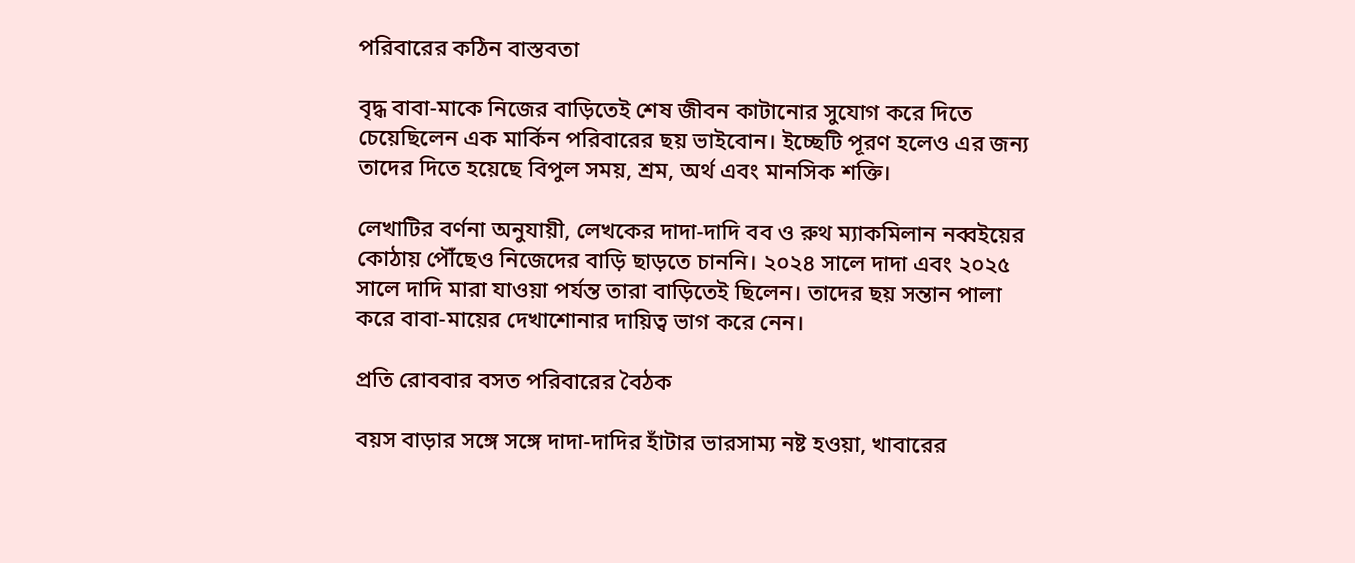পরিবারের কঠিন বাস্তবতা

বৃদ্ধ বাবা-মাকে নিজের বাড়িতেই শেষ জীবন কাটানোর সুযোগ করে দিতে চেয়েছিলেন এক মার্কিন পরিবারের ছয় ভাইবোন। ইচ্ছেটি পূরণ হলেও এর জন্য তাদের দিতে হয়েছে বিপুল সময়, শ্রম, অর্থ এবং মানসিক শক্তি।

লেখাটির বর্ণনা অনুযায়ী, লেখকের দাদা-দাদি বব ও রুথ ম্যাকমিলান নব্বইয়ের কোঠায় পৌঁছেও নিজেদের বাড়ি ছাড়তে চাননি। ২০২৪ সালে দাদা এবং ২০২৫ সালে দাদি মারা যাওয়া পর্যন্ত তারা বাড়িতেই ছিলেন। তাদের ছয় সন্তান পালা করে বাবা-মায়ের দেখাশোনার দায়িত্ব ভাগ করে নেন।

প্রতি রোববার বসত পরিবারের বৈঠক

বয়স বাড়ার সঙ্গে সঙ্গে দাদা-দাদির হাঁটার ভারসাম্য নষ্ট হওয়া, খাবারের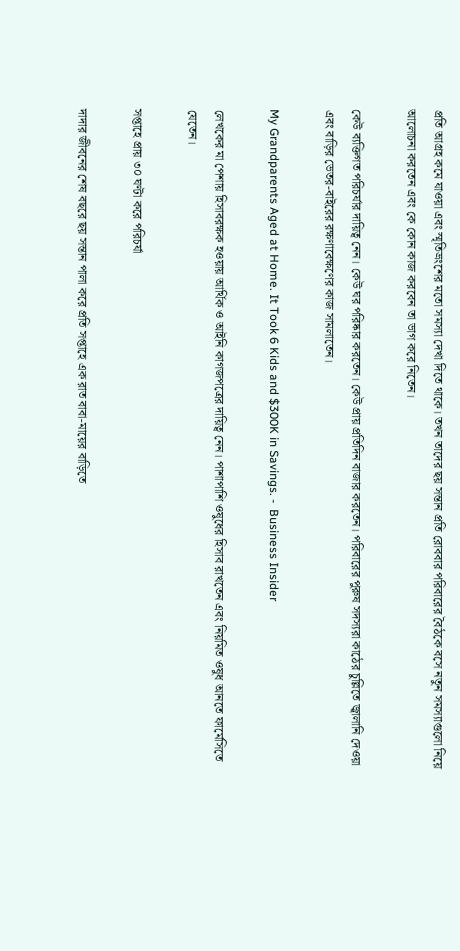প্রতি আগ্রহ কমে যাওয়া এবং স্মৃতিভ্রংশের মতো সমস্যা দেখা দিতে থাকে। তখন তাদের ছয় সন্তান প্রতি রোববার পরিবারের বৈঠকে বসে নতুন সমস্যাগুলো নিয়ে আলোচনা করতেন এবং কে কোন কাজ করবেন তা ভাগ করে নিতেন।

কেউ ব্যক্তিগত পরিচর্যার দায়িত্ব নেন। কেউ ঘর পরিষ্কার করতেন। কেউ প্রায় প্রতিদিন বাজার করতেন। পরিবারের পুরুষ সদস্যরা কাঠের চুল্লিতে জ্বালানি দেওয়া এবং বাড়ির ভেতর-বাইরের রক্ষণাবেক্ষণের কাজ সামলাতেন।

My Grandparents Aged at Home. It Took 6 Kids and $300K in Savings. -  Business Insider

লেখকের মা পেশায় হিসাবরক্ষক হওয়ায় আর্থিক ও আইনি কাগজপত্রের দায়িত্ব নেন। পাশাপাশি ওষুধের হিসাব রাখতেন এবং নিয়মিত ওষুধ আনতে ফার্মেসিতে যেতেন।

সপ্তাহে প্রায় ৩০ ঘণ্টা করে পরিচর্যা

দাদার জীবনের শেষ বছরে ছয় সন্তান পালা করে প্রতি সপ্তাহে এক রাত বাবা-মায়ের বাড়িতে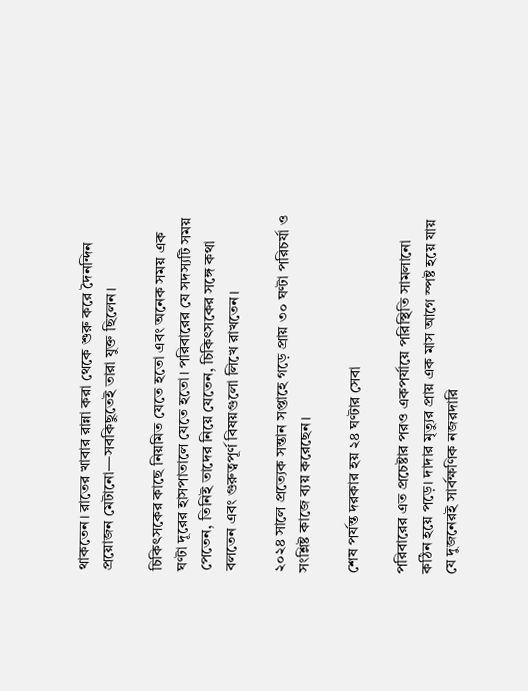থাকতেন। রাতের খাবার রান্না করা থেকে শুরু করে দৈনন্দিন প্রয়োজন মেটানো—সবকিছুতেই তারা যুক্ত ছিলেন।

চিকিৎসকের কাছে নিয়মিত যেতে হতো এবং অনেক সময় এক ঘণ্টা দূরের হাসপাতালে যেতে হতো। পরিবারের যে সদস্যটি সময় পেতেন, তিনিই তাদের নিয়ে যেতেন, চিকিৎসকের সঙ্গে কথা বলতেন এবং গুরুত্বপূর্ণ বিষয়গুলো লিখে রাখতেন।

২০২৪ সালে প্রত্যেক সন্তান সপ্তাহে গড়ে প্রায় ৩০ ঘণ্টা পরিচর্যা ও সংশ্লিষ্ট কাজে ব্যয় করেছেন।

শেষ পর্যন্ত দরকার হয় ২৪ ঘণ্টার সেবা

পরিবারের এত প্রচেষ্টার পরও একপর্যায়ে পরিস্থিতি সামলানো কঠিন হয়ে পড়ে। দাদার মৃত্যুর প্রায় এক মাস আগে স্পষ্ট হয়ে যায় যে দুজনেরই সার্বক্ষণিক নজরদারি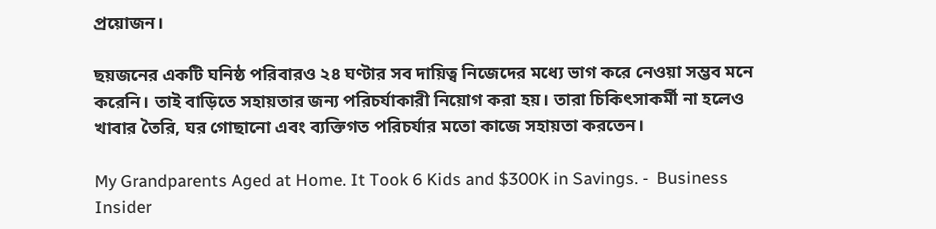প্রয়োজন।

ছয়জনের একটি ঘনিষ্ঠ পরিবারও ২৪ ঘণ্টার সব দায়িত্ব নিজেদের মধ্যে ভাগ করে নেওয়া সম্ভব মনে করেনি। তাই বাড়িতে সহায়তার জন্য পরিচর্যাকারী নিয়োগ করা হয়। তারা চিকিৎসাকর্মী না হলেও খাবার তৈরি, ঘর গোছানো এবং ব্যক্তিগত পরিচর্যার মতো কাজে সহায়তা করতেন।

My Grandparents Aged at Home. It Took 6 Kids and $300K in Savings. -  Business Insider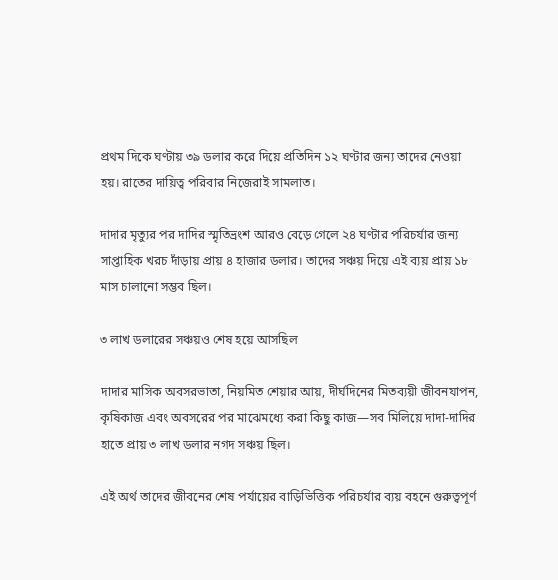প্রথম দিকে ঘণ্টায় ৩৯ ডলার করে দিয়ে প্রতিদিন ১২ ঘণ্টার জন্য তাদের নেওয়া হয়। রাতের দায়িত্ব পরিবার নিজেরাই সামলাত।

দাদার মৃত্যুর পর দাদির স্মৃতিভ্রংশ আরও বেড়ে গেলে ২৪ ঘণ্টার পরিচর্যার জন্য সাপ্তাহিক খরচ দাঁড়ায় প্রায় ৪ হাজার ডলার। তাদের সঞ্চয় দিয়ে এই ব্যয় প্রায় ১৮ মাস চালানো সম্ভব ছিল।

৩ লাখ ডলারের সঞ্চয়ও শেষ হয়ে আসছিল

দাদার মাসিক অবসরভাতা, নিয়মিত শেয়ার আয়, দীর্ঘদিনের মিতব্যয়ী জীবনযাপন, কৃষিকাজ এবং অবসরের পর মাঝেমধ্যে করা কিছু কাজ—সব মিলিয়ে দাদা-দাদির হাতে প্রায় ৩ লাখ ডলার নগদ সঞ্চয় ছিল।

এই অর্থ তাদের জীবনের শেষ পর্যায়ের বাড়িভিত্তিক পরিচর্যার ব্যয় বহনে গুরুত্বপূর্ণ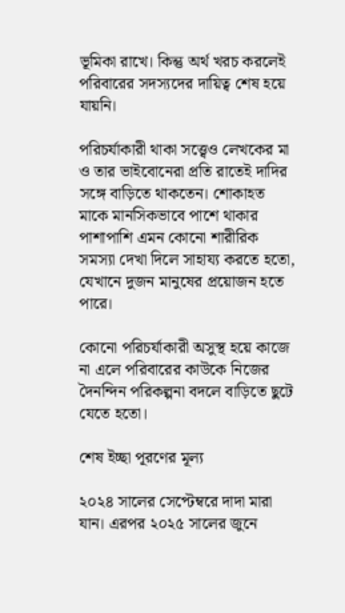ভূমিকা রাখে। কিন্তু অর্থ খরচ করলেই পরিবারের সদস্যদের দায়িত্ব শেষ হয়ে যায়নি।

পরিচর্যাকারী থাকা সত্ত্বেও লেখকের মা ও তার ভাইবোনেরা প্রতি রাতেই দাদির সঙ্গে বাড়িতে থাকতেন। শোকাহত মাকে মানসিকভাবে পাশে থাকার পাশাপাশি এমন কোনো শারীরিক সমস্যা দেখা দিলে সাহায্য করতে হতো, যেখানে দুজন মানুষের প্রয়োজন হতে পারে।

কোনো পরিচর্যাকারী অসুস্থ হয়ে কাজে না এলে পরিবারের কাউকে নিজের দৈনন্দিন পরিকল্পনা বদলে বাড়িতে ছুটে যেতে হতো।

শেষ ইচ্ছা পূরণের মূল্য

২০২৪ সালের সেপ্টেম্বরে দাদা মারা যান। এরপর ২০২৫ সালের জুনে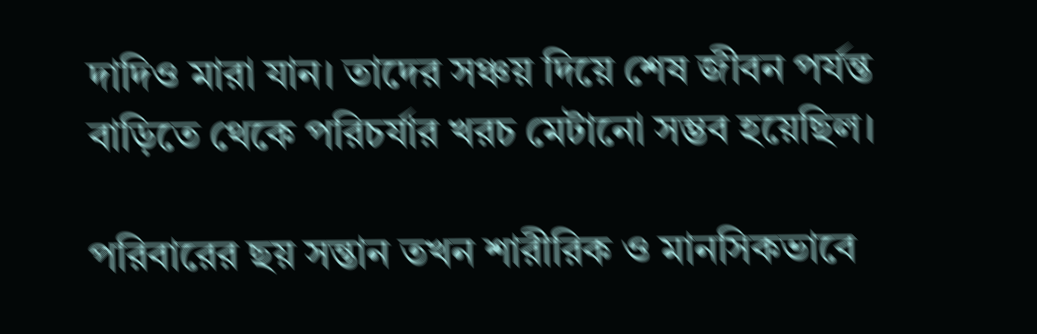দাদিও মারা যান। তাদের সঞ্চয় দিয়ে শেষ জীবন পর্যন্ত বাড়িতে থেকে পরিচর্যার খরচ মেটানো সম্ভব হয়েছিল।

পরিবারের ছয় সন্তান তখন শারীরিক ও মানসিকভাবে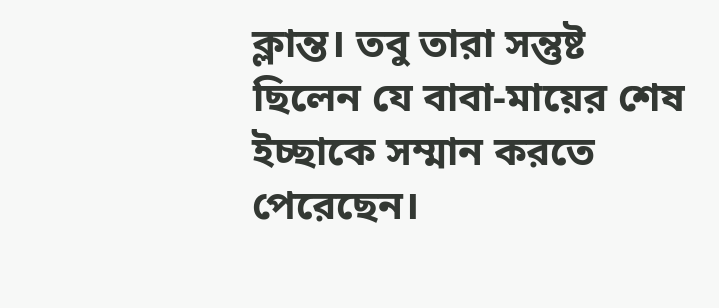ক্লান্ত। তবু তারা সন্তুষ্ট ছিলেন যে বাবা-মায়ের শেষ ইচ্ছাকে সম্মান করতে পেরেছেন।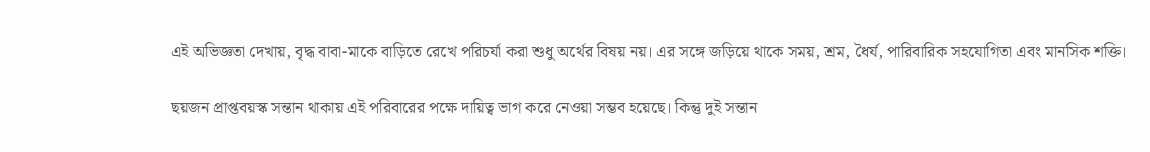এই অভিজ্ঞতা দেখায়, বৃদ্ধ বাবা-মাকে বাড়িতে রেখে পরিচর্যা করা শুধু অর্থের বিষয় নয়। এর সঙ্গে জড়িয়ে থাকে সময়, শ্রম, ধৈর্য, পারিবারিক সহযোগিতা এবং মানসিক শক্তি।

ছয়জন প্রাপ্তবয়স্ক সন্তান থাকায় এই পরিবারের পক্ষে দায়িত্ব ভাগ করে নেওয়া সম্ভব হয়েছে। কিন্তু দুই সন্তান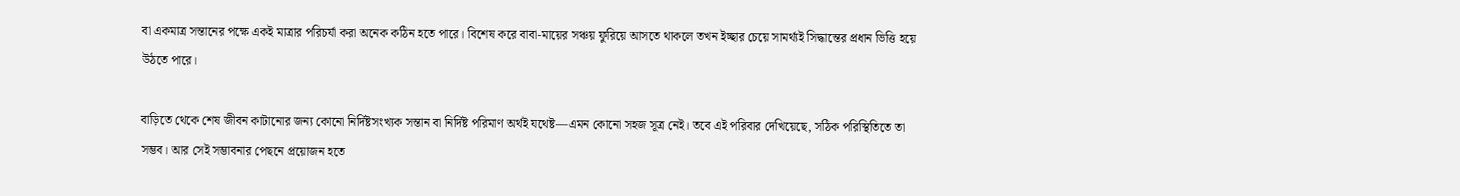বা একমাত্র সন্তানের পক্ষে একই মাত্রার পরিচর্যা করা অনেক কঠিন হতে পারে। বিশেষ করে বাবা-মায়ের সঞ্চয় ফুরিয়ে আসতে থাকলে তখন ইচ্ছার চেয়ে সামর্থ্যই সিদ্ধান্তের প্রধান ভিত্তি হয়ে উঠতে পারে।

বাড়িতে থেকে শেষ জীবন কাটানোর জন্য কোনো নির্দিষ্টসংখ্যক সন্তান বা নির্দিষ্ট পরিমাণ অর্থই যথেষ্ট—এমন কোনো সহজ সূত্র নেই। তবে এই পরিবার দেখিয়েছে, সঠিক পরিস্থিতিতে তা সম্ভব। আর সেই সম্ভাবনার পেছনে প্রয়োজন হতে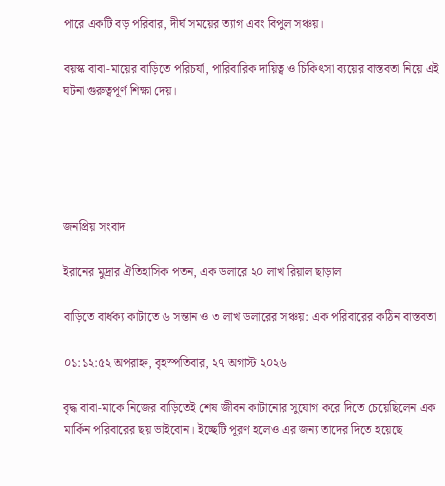পারে একটি বড় পরিবার, দীর্ঘ সময়ের ত্যাগ এবং বিপুল সঞ্চয়।

বয়স্ক বাবা-মায়ের বাড়িতে পরিচর্যা, পারিবারিক দায়িত্ব ও চিকিৎসা ব্যয়ের বাস্তবতা নিয়ে এই ঘটনা গুরুত্বপূর্ণ শিক্ষা দেয়।





জনপ্রিয় সংবাদ

ইরানের মুদ্রার ঐতিহাসিক পতন, এক ডলারে ২০ লাখ রিয়াল ছাড়াল

বাড়িতে বার্ধক্য কাটাতে ৬ সন্তান ও ৩ লাখ ডলারের সঞ্চয়: এক পরিবারের কঠিন বাস্তবতা

০১:১২:৫২ অপরাহ্ন, বৃহস্পতিবার, ২৭ অগাস্ট ২০২৬

বৃদ্ধ বাবা-মাকে নিজের বাড়িতেই শেষ জীবন কাটানোর সুযোগ করে দিতে চেয়েছিলেন এক মার্কিন পরিবারের ছয় ভাইবোন। ইচ্ছেটি পূরণ হলেও এর জন্য তাদের দিতে হয়েছে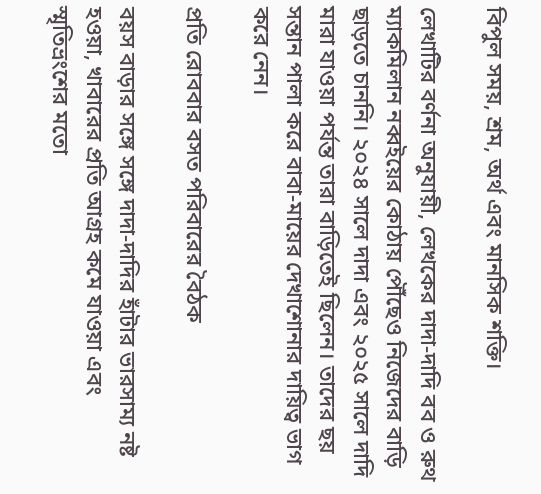বিপুল সময়, শ্রম, অর্থ এবং মানসিক শক্তি।

লেখাটির বর্ণনা অনুযায়ী, লেখকের দাদা-দাদি বব ও রুথ ম্যাকমিলান নব্বইয়ের কোঠায় পৌঁছেও নিজেদের বাড়ি ছাড়তে চাননি। ২০২৪ সালে দাদা এবং ২০২৫ সালে দাদি মারা যাওয়া পর্যন্ত তারা বাড়িতেই ছিলেন। তাদের ছয় সন্তান পালা করে বাবা-মায়ের দেখাশোনার দায়িত্ব ভাগ করে নেন।

প্রতি রোববার বসত পরিবারের বৈঠক

বয়স বাড়ার সঙ্গে সঙ্গে দাদা-দাদির হাঁটার ভারসাম্য নষ্ট হওয়া, খাবারের প্রতি আগ্রহ কমে যাওয়া এবং স্মৃতিভ্রংশের মতো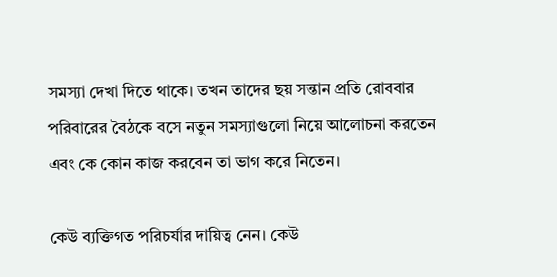সমস্যা দেখা দিতে থাকে। তখন তাদের ছয় সন্তান প্রতি রোববার পরিবারের বৈঠকে বসে নতুন সমস্যাগুলো নিয়ে আলোচনা করতেন এবং কে কোন কাজ করবেন তা ভাগ করে নিতেন।

কেউ ব্যক্তিগত পরিচর্যার দায়িত্ব নেন। কেউ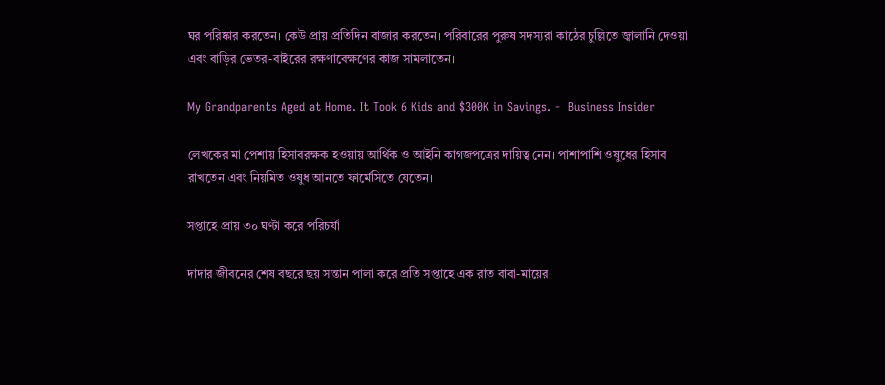ঘর পরিষ্কার করতেন। কেউ প্রায় প্রতিদিন বাজার করতেন। পরিবারের পুরুষ সদস্যরা কাঠের চুল্লিতে জ্বালানি দেওয়া এবং বাড়ির ভেতর-বাইরের রক্ষণাবেক্ষণের কাজ সামলাতেন।

My Grandparents Aged at Home. It Took 6 Kids and $300K in Savings. -  Business Insider

লেখকের মা পেশায় হিসাবরক্ষক হওয়ায় আর্থিক ও আইনি কাগজপত্রের দায়িত্ব নেন। পাশাপাশি ওষুধের হিসাব রাখতেন এবং নিয়মিত ওষুধ আনতে ফার্মেসিতে যেতেন।

সপ্তাহে প্রায় ৩০ ঘণ্টা করে পরিচর্যা

দাদার জীবনের শেষ বছরে ছয় সন্তান পালা করে প্রতি সপ্তাহে এক রাত বাবা-মায়ের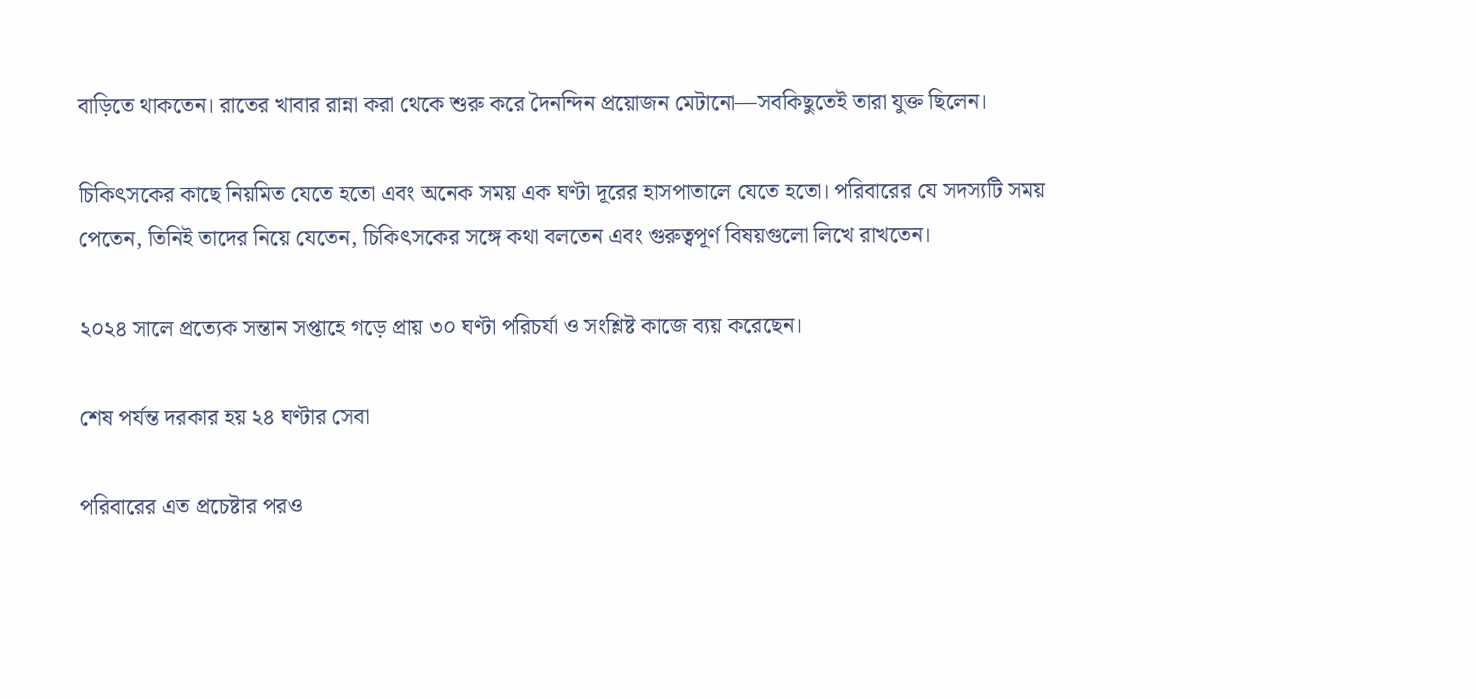বাড়িতে থাকতেন। রাতের খাবার রান্না করা থেকে শুরু করে দৈনন্দিন প্রয়োজন মেটানো—সবকিছুতেই তারা যুক্ত ছিলেন।

চিকিৎসকের কাছে নিয়মিত যেতে হতো এবং অনেক সময় এক ঘণ্টা দূরের হাসপাতালে যেতে হতো। পরিবারের যে সদস্যটি সময় পেতেন, তিনিই তাদের নিয়ে যেতেন, চিকিৎসকের সঙ্গে কথা বলতেন এবং গুরুত্বপূর্ণ বিষয়গুলো লিখে রাখতেন।

২০২৪ সালে প্রত্যেক সন্তান সপ্তাহে গড়ে প্রায় ৩০ ঘণ্টা পরিচর্যা ও সংশ্লিষ্ট কাজে ব্যয় করেছেন।

শেষ পর্যন্ত দরকার হয় ২৪ ঘণ্টার সেবা

পরিবারের এত প্রচেষ্টার পরও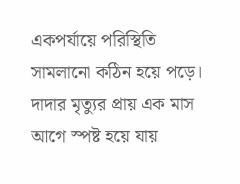একপর্যায়ে পরিস্থিতি সামলানো কঠিন হয়ে পড়ে। দাদার মৃত্যুর প্রায় এক মাস আগে স্পষ্ট হয়ে যায়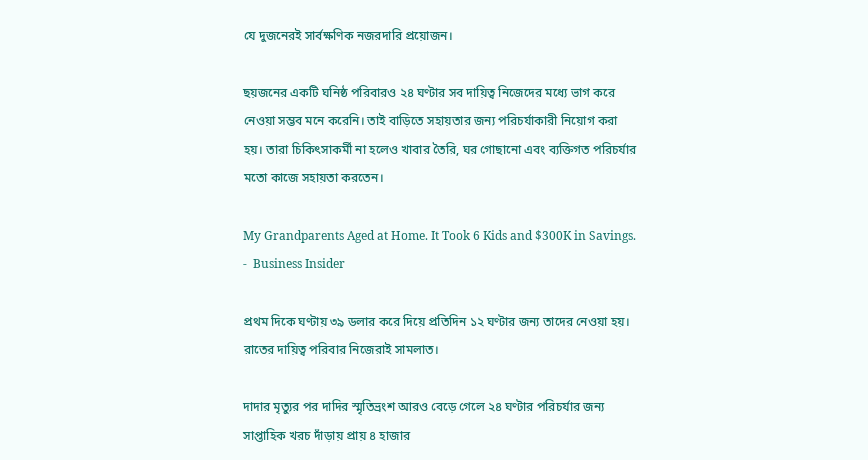যে দুজনেরই সার্বক্ষণিক নজরদারি প্রয়োজন।

ছয়জনের একটি ঘনিষ্ঠ পরিবারও ২৪ ঘণ্টার সব দায়িত্ব নিজেদের মধ্যে ভাগ করে নেওয়া সম্ভব মনে করেনি। তাই বাড়িতে সহায়তার জন্য পরিচর্যাকারী নিয়োগ করা হয়। তারা চিকিৎসাকর্মী না হলেও খাবার তৈরি, ঘর গোছানো এবং ব্যক্তিগত পরিচর্যার মতো কাজে সহায়তা করতেন।

My Grandparents Aged at Home. It Took 6 Kids and $300K in Savings. -  Business Insider

প্রথম দিকে ঘণ্টায় ৩৯ ডলার করে দিয়ে প্রতিদিন ১২ ঘণ্টার জন্য তাদের নেওয়া হয়। রাতের দায়িত্ব পরিবার নিজেরাই সামলাত।

দাদার মৃত্যুর পর দাদির স্মৃতিভ্রংশ আরও বেড়ে গেলে ২৪ ঘণ্টার পরিচর্যার জন্য সাপ্তাহিক খরচ দাঁড়ায় প্রায় ৪ হাজার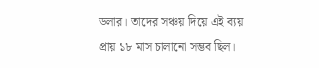ডলার। তাদের সঞ্চয় দিয়ে এই ব্যয় প্রায় ১৮ মাস চালানো সম্ভব ছিল।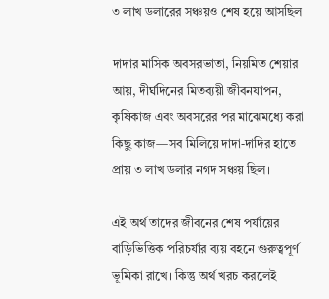৩ লাখ ডলারের সঞ্চয়ও শেষ হয়ে আসছিল

দাদার মাসিক অবসরভাতা, নিয়মিত শেয়ার আয়, দীর্ঘদিনের মিতব্যয়ী জীবনযাপন, কৃষিকাজ এবং অবসরের পর মাঝেমধ্যে করা কিছু কাজ—সব মিলিয়ে দাদা-দাদির হাতে প্রায় ৩ লাখ ডলার নগদ সঞ্চয় ছিল।

এই অর্থ তাদের জীবনের শেষ পর্যায়ের বাড়িভিত্তিক পরিচর্যার ব্যয় বহনে গুরুত্বপূর্ণ ভূমিকা রাখে। কিন্তু অর্থ খরচ করলেই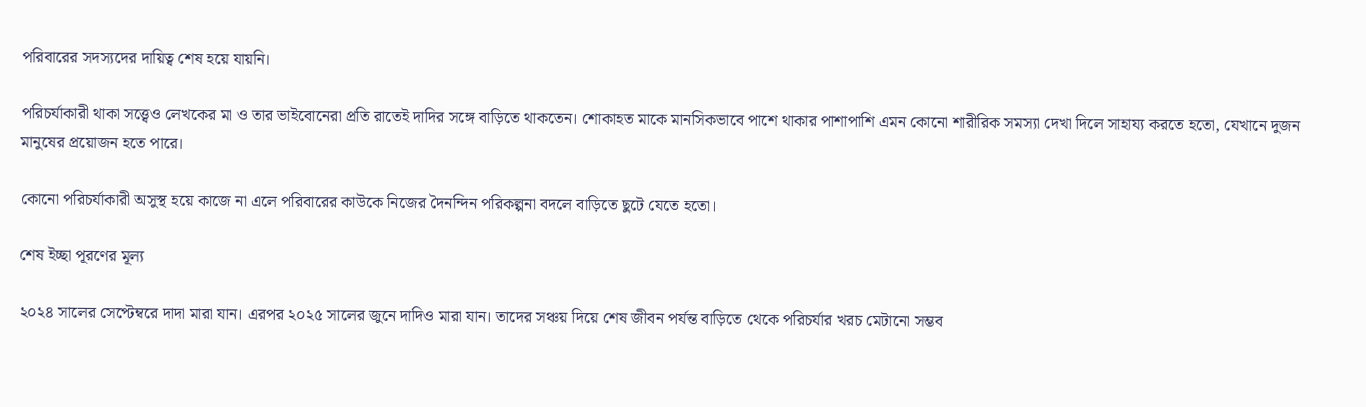পরিবারের সদস্যদের দায়িত্ব শেষ হয়ে যায়নি।

পরিচর্যাকারী থাকা সত্ত্বেও লেখকের মা ও তার ভাইবোনেরা প্রতি রাতেই দাদির সঙ্গে বাড়িতে থাকতেন। শোকাহত মাকে মানসিকভাবে পাশে থাকার পাশাপাশি এমন কোনো শারীরিক সমস্যা দেখা দিলে সাহায্য করতে হতো, যেখানে দুজন মানুষের প্রয়োজন হতে পারে।

কোনো পরিচর্যাকারী অসুস্থ হয়ে কাজে না এলে পরিবারের কাউকে নিজের দৈনন্দিন পরিকল্পনা বদলে বাড়িতে ছুটে যেতে হতো।

শেষ ইচ্ছা পূরণের মূল্য

২০২৪ সালের সেপ্টেম্বরে দাদা মারা যান। এরপর ২০২৫ সালের জুনে দাদিও মারা যান। তাদের সঞ্চয় দিয়ে শেষ জীবন পর্যন্ত বাড়িতে থেকে পরিচর্যার খরচ মেটানো সম্ভব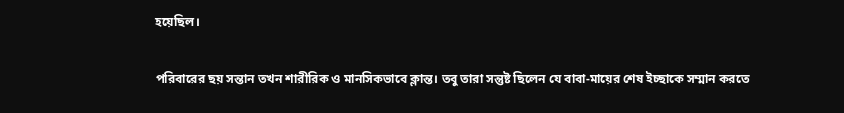হয়েছিল।

পরিবারের ছয় সন্তান তখন শারীরিক ও মানসিকভাবে ক্লান্ত। তবু তারা সন্তুষ্ট ছিলেন যে বাবা-মায়ের শেষ ইচ্ছাকে সম্মান করতে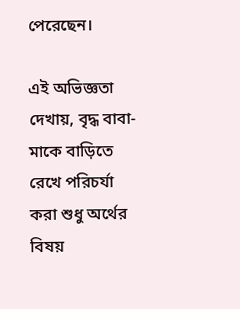পেরেছেন।

এই অভিজ্ঞতা দেখায়, বৃদ্ধ বাবা-মাকে বাড়িতে রেখে পরিচর্যা করা শুধু অর্থের বিষয়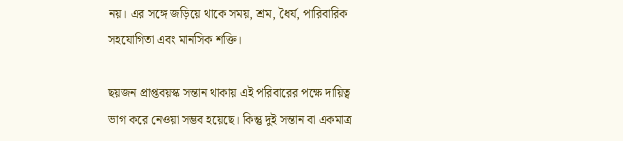নয়। এর সঙ্গে জড়িয়ে থাকে সময়, শ্রম, ধৈর্য, পারিবারিক সহযোগিতা এবং মানসিক শক্তি।

ছয়জন প্রাপ্তবয়স্ক সন্তান থাকায় এই পরিবারের পক্ষে দায়িত্ব ভাগ করে নেওয়া সম্ভব হয়েছে। কিন্তু দুই সন্তান বা একমাত্র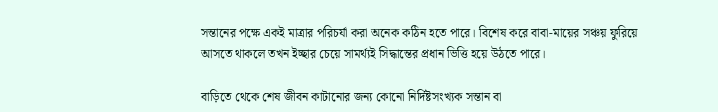সন্তানের পক্ষে একই মাত্রার পরিচর্যা করা অনেক কঠিন হতে পারে। বিশেষ করে বাবা-মায়ের সঞ্চয় ফুরিয়ে আসতে থাকলে তখন ইচ্ছার চেয়ে সামর্থ্যই সিদ্ধান্তের প্রধান ভিত্তি হয়ে উঠতে পারে।

বাড়িতে থেকে শেষ জীবন কাটানোর জন্য কোনো নির্দিষ্টসংখ্যক সন্তান বা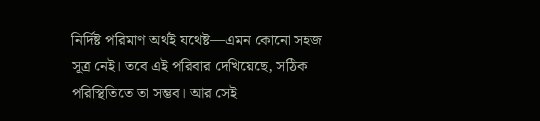নির্দিষ্ট পরিমাণ অর্থই যথেষ্ট—এমন কোনো সহজ সূত্র নেই। তবে এই পরিবার দেখিয়েছে, সঠিক পরিস্থিতিতে তা সম্ভব। আর সেই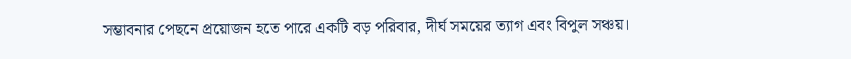সম্ভাবনার পেছনে প্রয়োজন হতে পারে একটি বড় পরিবার, দীর্ঘ সময়ের ত্যাগ এবং বিপুল সঞ্চয়।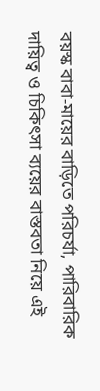বয়স্ক বাবা-মায়ের বাড়িতে পরিচর্যা, পারিবারিক দায়িত্ব ও চিকিৎসা ব্যয়ের বাস্তবতা নিয়ে এই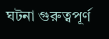ঘটনা গুরুত্বপূর্ণ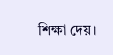শিক্ষা দেয়।